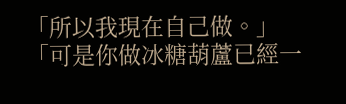「所以我現在自己做。」
「可是你做冰糖葫蘆已經一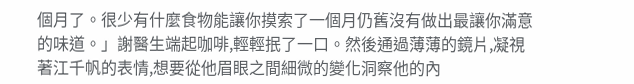個月了。很少有什麼食物能讓你摸索了一個月仍舊沒有做出最讓你滿意的味道。」謝醫生端起咖啡,輕輕抿了一口。然後通過薄薄的鏡片,凝視著江千帆的表情,想要從他眉眼之間細微的變化洞察他的內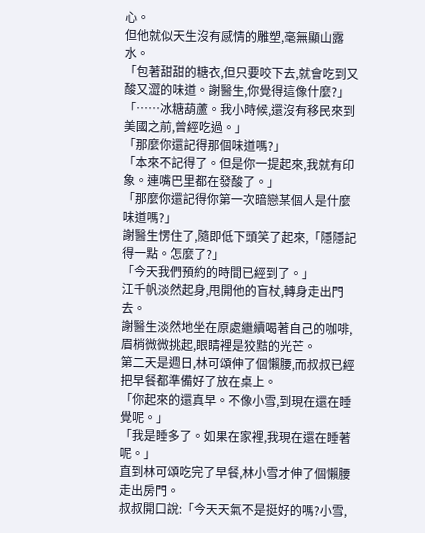心。
但他就似天生沒有感情的雕塑,毫無顯山露水。
「包著甜甜的糖衣,但只要咬下去,就會吃到又酸又澀的味道。謝醫生,你覺得這像什麼?」
「……冰糖葫蘆。我小時候,還沒有移民來到美國之前,曾經吃過。」
「那麼你還記得那個味道嗎?」
「本來不記得了。但是你一提起來,我就有印象。連嘴巴里都在發酸了。」
「那麼你還記得你第一次暗戀某個人是什麼味道嗎?」
謝醫生愣住了,隨即低下頭笑了起來,「隱隱記得一點。怎麼了?」
「今天我們預約的時間已經到了。」
江千帆淡然起身,甩開他的盲杖,轉身走出門去。
謝醫生淡然地坐在原處繼續喝著自己的咖啡,眉梢微微挑起,眼睛裡是狡黠的光芒。
第二天是週日,林可頌伸了個懶腰,而叔叔已經把早餐都準備好了放在桌上。
「你起來的還真早。不像小雪,到現在還在睡覺呢。」
「我是睡多了。如果在家裡,我現在還在睡著呢。」
直到林可頌吃完了早餐,林小雪才伸了個懶腰走出房門。
叔叔開口說:「今天天氣不是挺好的嗎?小雪,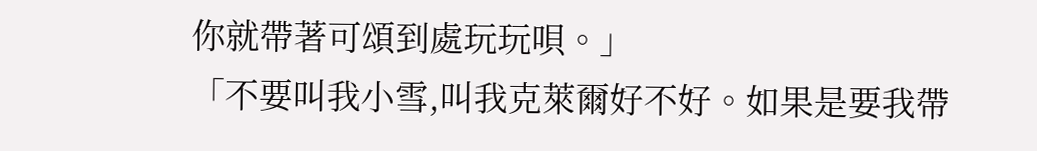你就帶著可頌到處玩玩唄。」
「不要叫我小雪,叫我克萊爾好不好。如果是要我帶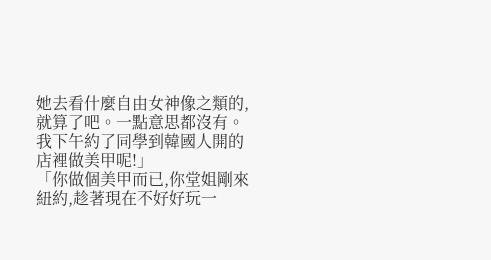她去看什麼自由女神像之類的,就算了吧。一點意思都沒有。我下午約了同學到韓國人開的店裡做美甲呢!」
「你做個美甲而已,你堂姐剛來紐約,趁著現在不好好玩一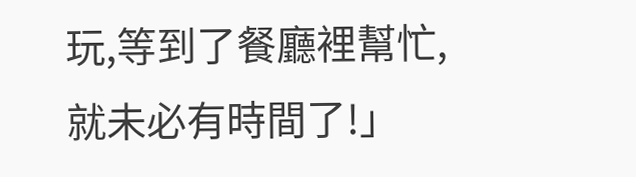玩,等到了餐廳裡幫忙,就未必有時間了!」